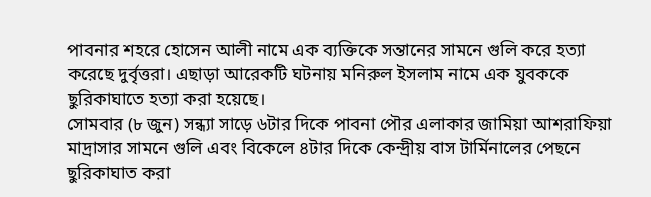পাবনার শহরে হোসেন আলী নামে এক ব্যক্তিকে সন্তানের সামনে গুলি করে হত্যা করেছে দুর্বৃত্তরা। এছাড়া আরেকটি ঘটনায় মনিরুল ইসলাম নামে এক যুবককে ছুরিকাঘাতে হত্যা করা হয়েছে।
সোমবার (৮ জুন) সন্ধ্যা সাড়ে ৬টার দিকে পাবনা পৌর এলাকার জামিয়া আশরাফিয়া মাদ্রাসার সামনে গুলি এবং বিকেলে ৪টার দিকে কেন্দ্রীয় বাস টার্মিনালের পেছনে ছুরিকাঘাত করা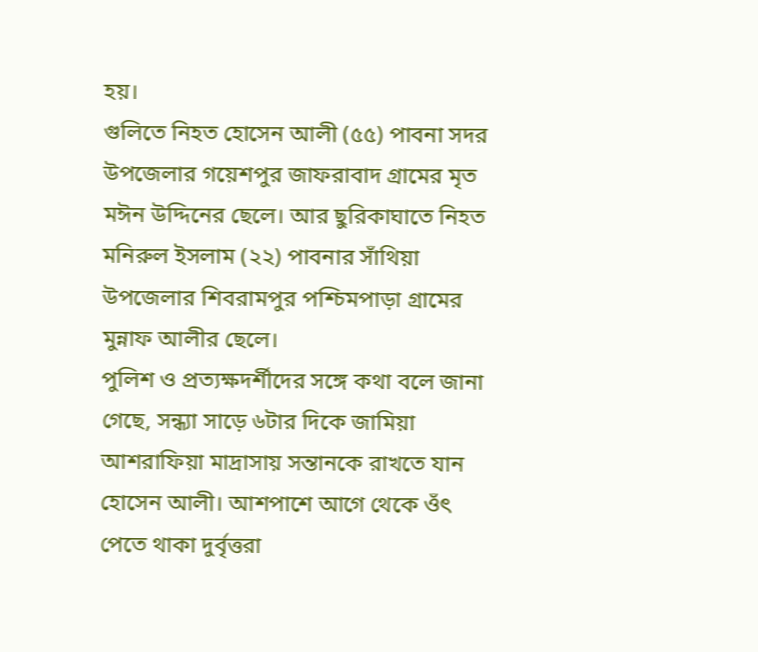হয়।
গুলিতে নিহত হোসেন আলী (৫৫) পাবনা সদর উপজেলার গয়েশপুর জাফরাবাদ গ্রামের মৃত মঈন উদ্দিনের ছেলে। আর ছুরিকাঘাতে নিহত মনিরুল ইসলাম (২২) পাবনার সাঁথিয়া উপজেলার শিবরামপুর পশ্চিমপাড়া গ্রামের মুন্নাফ আলীর ছেলে।
পুলিশ ও প্রত্যক্ষদর্শীদের সঙ্গে কথা বলে জানা গেছে, সন্ধ্যা সাড়ে ৬টার দিকে জামিয়া আশরাফিয়া মাদ্রাসায় সন্তানকে রাখতে যান হোসেন আলী। আশপাশে আগে থেকে ওঁৎ পেতে থাকা দুর্বৃত্তরা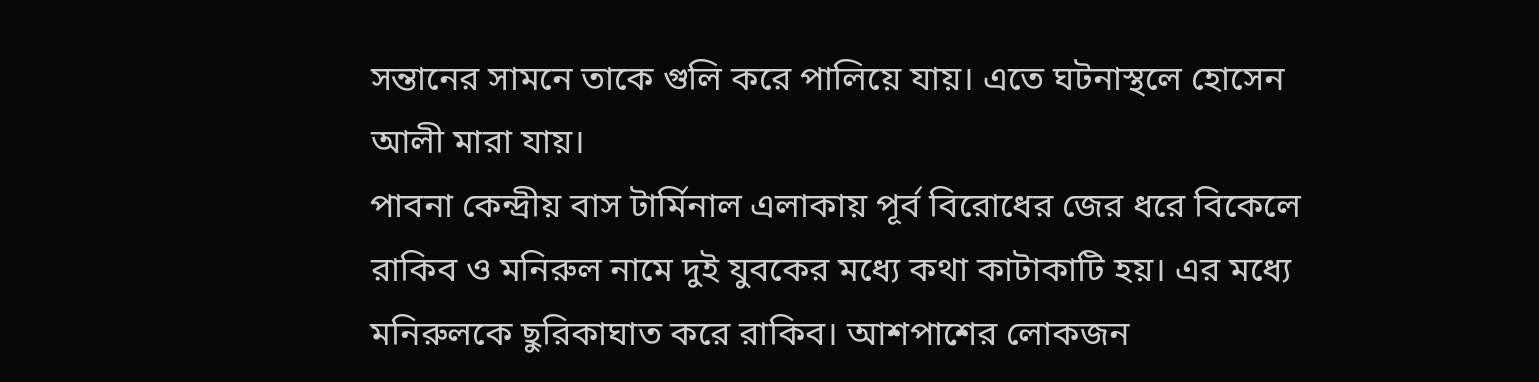সন্তানের সামনে তাকে গুলি করে পালিয়ে যায়। এতে ঘটনাস্থলে হোসেন আলী মারা যায়।
পাবনা কেন্দ্রীয় বাস টার্মিনাল এলাকায় পূর্ব বিরোধের জের ধরে বিকেলে রাকিব ও মনিরুল নামে দুই যুবকের মধ্যে কথা কাটাকাটি হয়। এর মধ্যে মনিরুলকে ছুরিকাঘাত করে রাকিব। আশপাশের লোকজন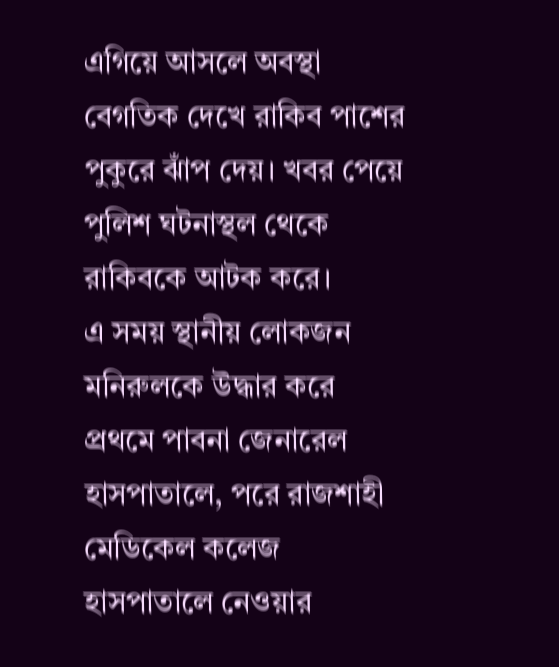এগিয়ে আসলে অবস্থা বেগতিক দেখে রাকিব পাশের পুকুরে ঝাঁপ দেয়। খবর পেয়ে পুলিশ ঘটনাস্থল থেকে রাকিবকে আটক করে।
এ সময় স্থানীয় লোকজন মনিরুলকে উদ্ধার করে প্রথমে পাবনা জেনারেল হাসপাতালে, পরে রাজশাহী মেডিকেল কলেজ হাসপাতালে নেওয়ার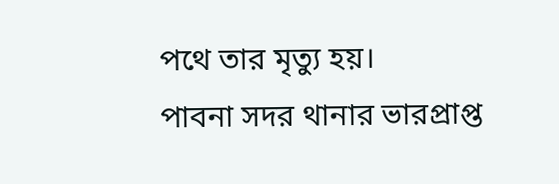পথে তার মৃত্যু হয়।
পাবনা সদর থানার ভারপ্রাপ্ত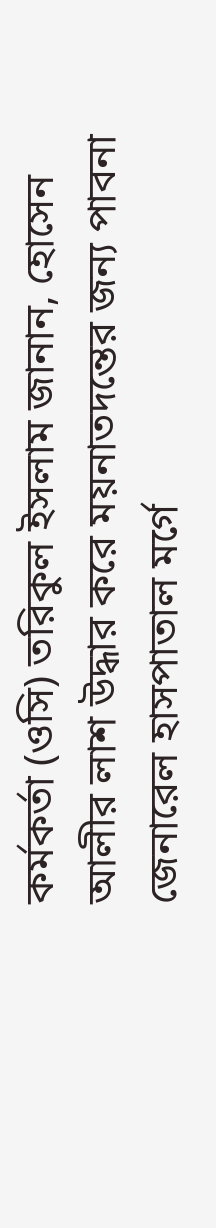কর্মকর্তা (ওসি) তরিকুল ইসলাম জানান, হোসেন আলীর লাশ উদ্ধার করে ময়নাতদন্তের জন্য পাবনা জেনারেল হাসপাতাল মর্গে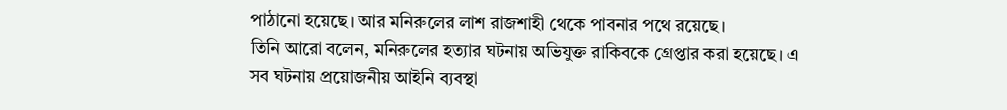পাঠানো হয়েছে। আর মনিরুলের লাশ রাজশাহী থেকে পাবনার পথে রয়েছে।
তিনি আরো বলেন, মনিরুলের হত্যার ঘটনায় অভিযুক্ত রাকিবকে গ্রেপ্তার করা হয়েছে। এ সব ঘটনায় প্রয়োজনীয় আইনি ব্যবস্থা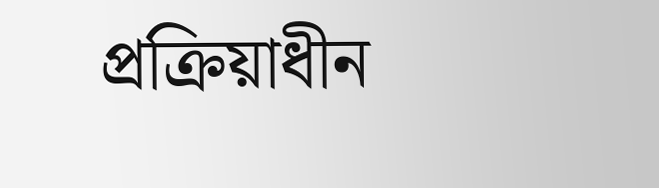প্রক্রিয়াধীন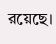রয়েছে।